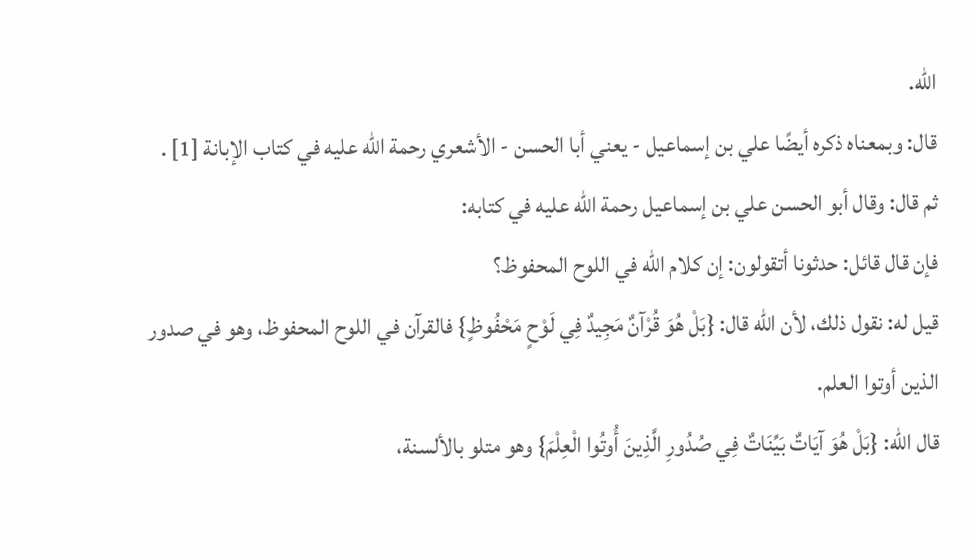الله.
قال: وبمعناه ذكره أيضًا علي بن إسماعيل - يعني أبا الحسن - الأشعري رحمة الله عليه في كتاب الإبانة [1] .
ثم قال: وقال أبو الحسن علي بن إسماعيل رحمة الله عليه في كتابه:
فإن قال قائل: حدثونا أتقولون: إن كلام الله في اللوح المحفوظ؟
قيل له: نقول ذلك، لأن الله قال: {بَلْ هُوَ قُرْآنٌ مَجِيدٌ فِي لَوْحٍ مَحْفُوظٍ} فالقرآن في اللوح المحفوظ، وهو في صدور الذين أوتوا العلم.
قال الله: {بَلْ هُوَ آيَاتٌ بَيِّنَاتٌ فِي صُدُورِ الَّذِينَ أُوتُوا الْعِلْمَ} وهو متلو بالألسنة،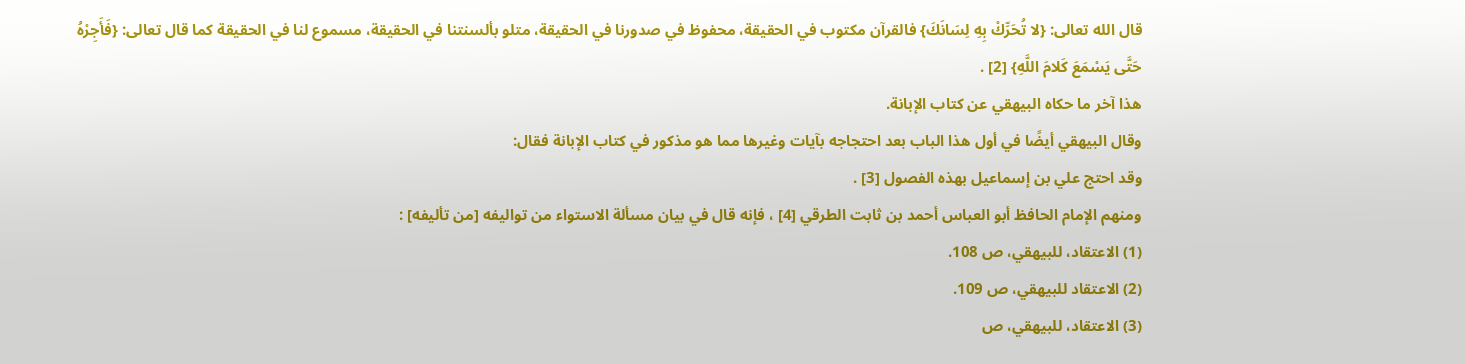قال الله تعالى: {لا تُحَرِّكْ بِهِ لِسَانَكَ} فالقرآن مكتوب في الحقيقة، محفوظ في صدورنا في الحقيقة، متلو بألسنتنا في الحقيقة، مسموع لنا في الحقيقة كما قال تعالى: {فَأَجِرْهُ حَتَّى يَسْمَعَ كَلامَ اللَّهِ} [2] .
هذا آخر ما حكاه البيهقي عن كتاب الإبانة.
وقال البيهقي أيضًا في أول هذا الباب بعد احتجاجه بآيات وغيرها مما هو مذكور في كتاب الإبانة فقال:
وقد احتج علي بن إسماعيل بهذه الفصول [3] .
ومنهم الإمام الحافظ أبو العباس أحمد بن ثابت الطرقي [4] ، فإنه قال في بيان مسألة الاستواء من تواليفه [من تأليفه] :
(1) الاعتقاد، للبيهقي، ص 108.
(2) الاعتقاد للبيهقي، ص 109.
(3) الاعتقاد، للبيهقي، ص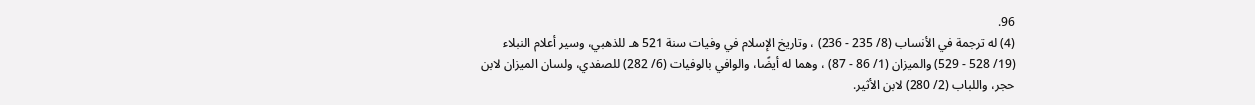96.
(4) له ترجمة في الأنساب (8/ 235 - 236) ، وتاريخ الإسلام في وفيات سنة 521 هـ للذهبي، وسير أعلام النبلاء (19/ 528 - 529) والميزان (1/ 86 - 87) ، وهما له أيضًا، والوافي بالوفيات (6/ 282) للصفدي، ولسان الميزان لابن حجر، واللباب (2/ 280) لابن الأثير.